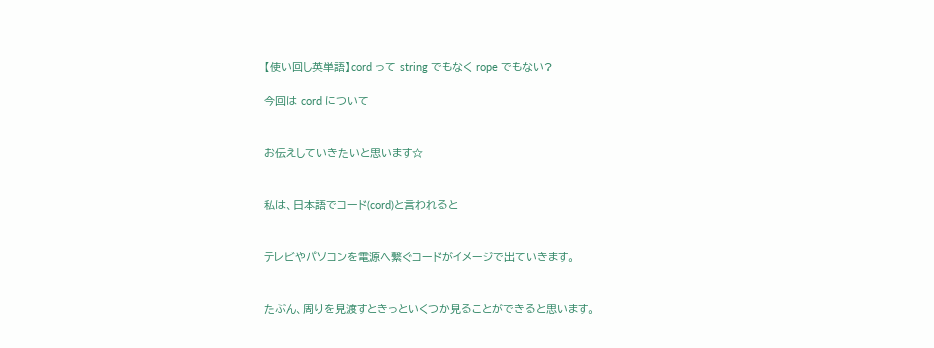【使い回し英単語】cord って string でもなく rope でもない?

今回は cord について


お伝えしていきたいと思います☆


私は、日本語でコード(cord)と言われると


テレビやパソコンを電源へ繋ぐコードがイメージで出ていきます。


たぶん、周りを見渡すときっといくつか見ることができると思います。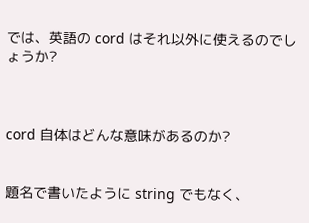では、英語の cord はそれ以外に使えるのでしょうか?



cord 自体はどんな意味があるのか?


題名で書いたように string でもなく、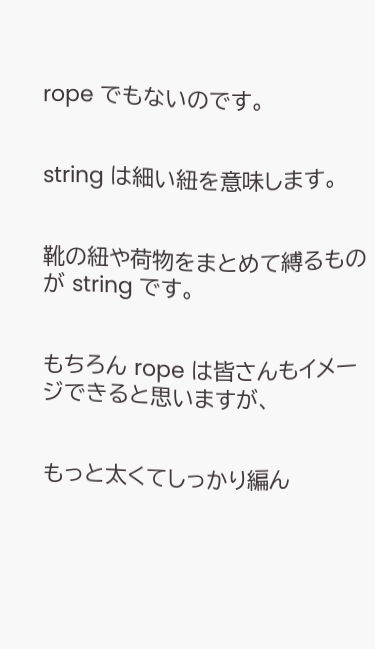rope でもないのです。


string は細い紐を意味します。


靴の紐や荷物をまとめて縛るものが string です。


もちろん rope は皆さんもイメージできると思いますが、


もっと太くてしっかり編ん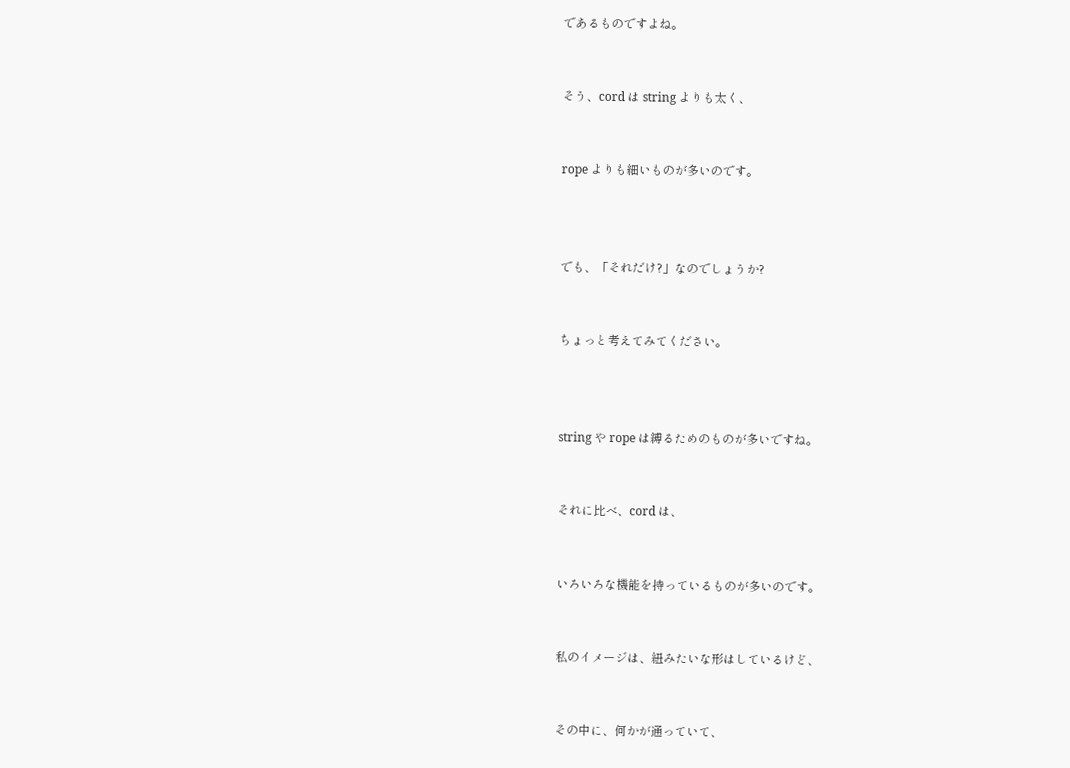であるものですよね。


そう、cord は string よりも太く、


rope よりも細いものが多いのです。



でも、「それだけ?」なのでしょうか?


ちょっと考えてみてください。



string や rope は縛るためのものが多いですね。


それに比べ、cord は、


いろいろな機能を持っているものが多いのです。


私のイメージは、紐みたいな形はしているけど、


その中に、何かが通っていて、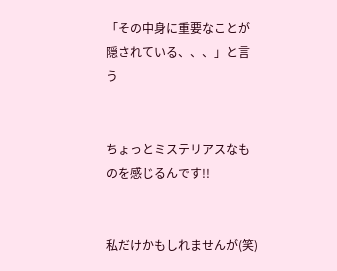「その中身に重要なことが隠されている、、、」と言う


ちょっとミステリアスなものを感じるんです!!


私だけかもしれませんが(笑)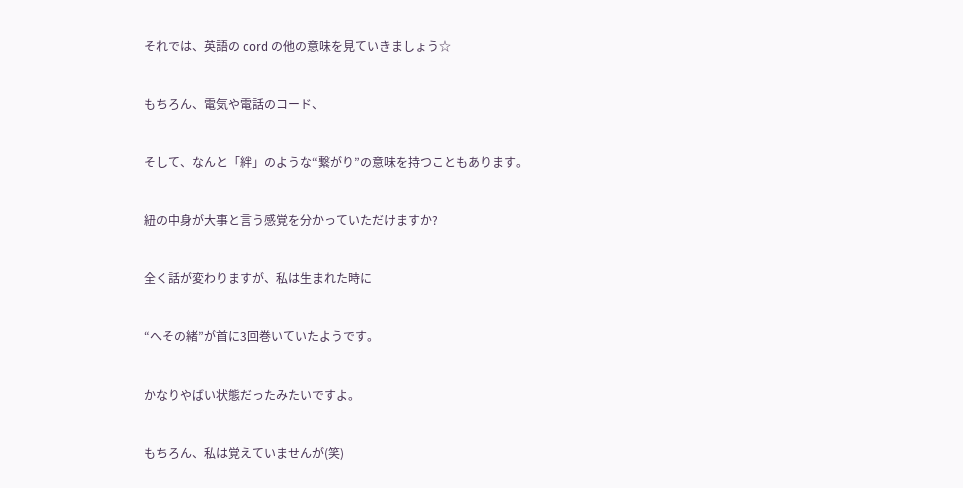それでは、英語の cord の他の意味を見ていきましょう☆


もちろん、電気や電話のコード、


そして、なんと「絆」のような“繋がり”の意味を持つこともあります。


紐の中身が大事と言う感覚を分かっていただけますか?


全く話が変わりますが、私は生まれた時に


“へその緒”が首に3回巻いていたようです。


かなりやばい状態だったみたいですよ。


もちろん、私は覚えていませんが(笑)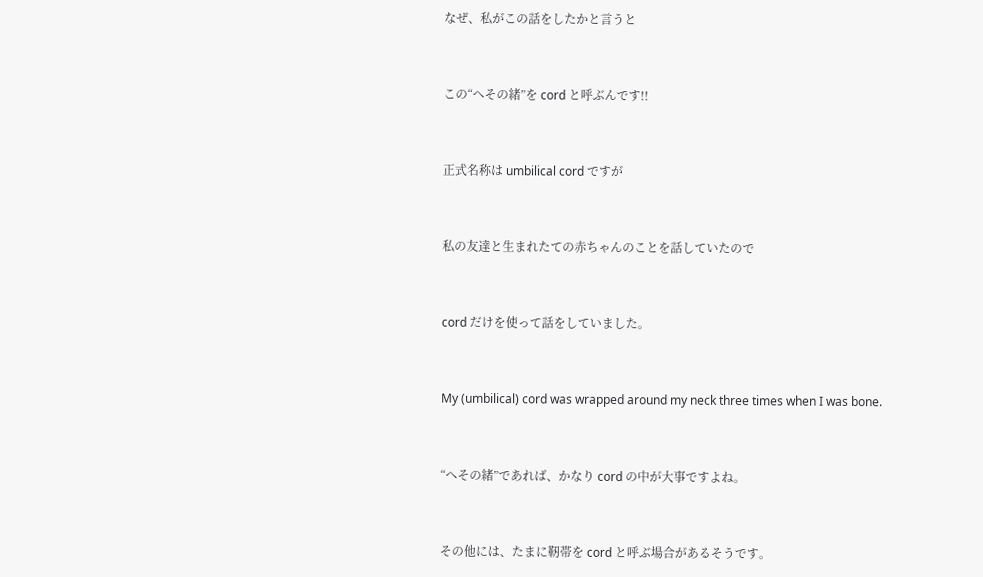なぜ、私がこの話をしたかと言うと


この“へその緒”を cord と呼ぶんです!!


正式名称は umbilical cord ですが


私の友達と生まれたての赤ちゃんのことを話していたので


cord だけを使って話をしていました。


My (umbilical) cord was wrapped around my neck three times when I was bone.


“へその緒”であれば、かなり cord の中が大事ですよね。


その他には、たまに靭帯を cord と呼ぶ場合があるそうです。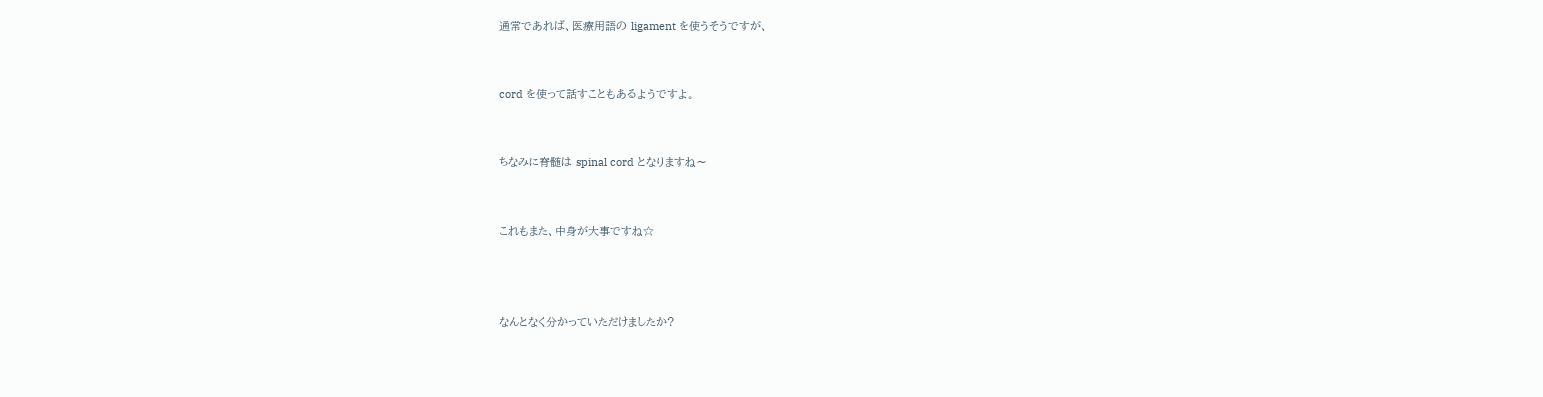通常であれば、医療用語の ligament を使うそうですが、


cord を使って話すこともあるようですよ。


ちなみに脊髄は spinal cord となりますね〜


これもまた、中身が大事ですね☆



なんとなく分かっていただけましたか?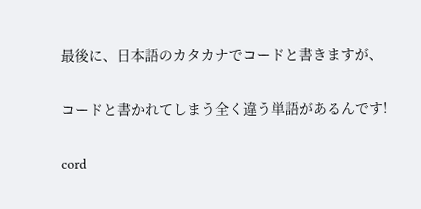最後に、日本語のカタカナでコードと書きますが、


コードと書かれてしまう全く違う単語があるんです!


cord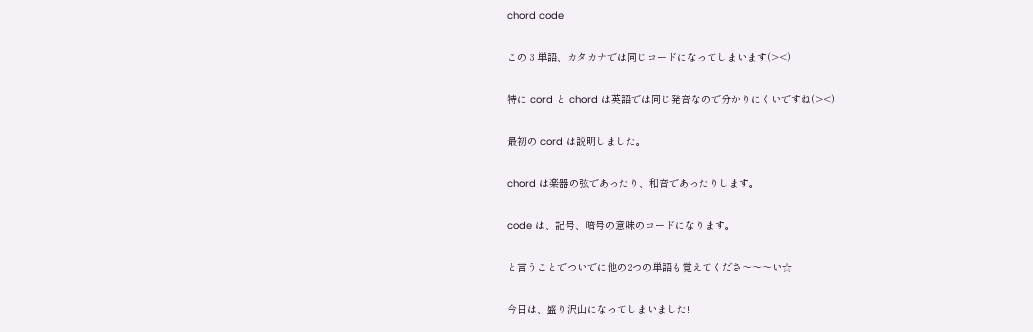chord code


この 3 単語、カタカナでは同じコードになってしまいます(><)


特に cord と chord は英語では同じ発音なので分かりにくいですね(><)


最初の cord は説明しました。


chord は楽器の弦であったり、和音であったりします。


code は、記号、暗号の意味のコードになります。


と言うことでついでに他の2つの単語も覚えてくださ〜〜〜い☆


今日は、盛り沢山になってしまいました!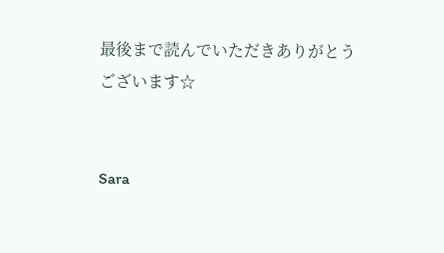最後まで読んでいただきありがとうございます☆


Sara